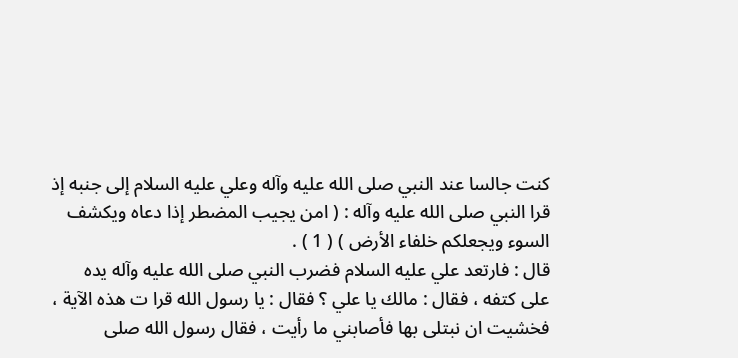كنت جالسا عند النبي صلى الله عليه وآله وعلي عليه السلام إلى جنبه إذ
قرا النبي صلى الله عليه وآله : ( امن يجيب المضطر إذا دعاه ويكشف
السوء ويجعلكم خلفاء الأرض ) ( 1 ) .
قال : فارتعد علي عليه السلام فضرب النبي صلى الله عليه وآله يده
على كتفه ، فقال : مالك يا علي ؟ فقال : يا رسول الله قرا ت هذه الآية ،
فخشيت ان نبتلى بها فأصابني ما رأيت ، فقال رسول الله صلى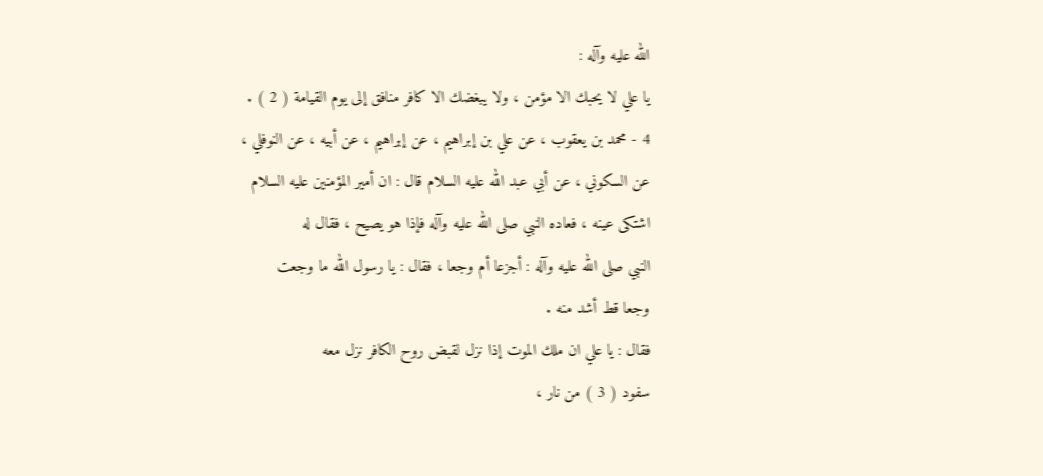الله عليه وآله :
يا علي لا يحبك الا مؤمن ، ولا يبغضك الا كافر منافق إلى يوم القيامة ( 2 ) .
4 - محمد بن يعقوب ، عن علي بن إبراهيم ، عن إبراهيم ، عن أبيه ، عن النوفلي ،
عن السكوني ، عن أبي عبد الله عليه السلام قال : ان أمير المؤمنين عليه السلام
اشتكى عينه ، فعاده النبي صلى الله عليه وآله فإذا هو يصيح ، فقال له
النبي صلى الله عليه وآله : أجزعا أم وجعا ، فقال : يا رسول الله ما وجعت
وجعا قط أشد منه .
فقال : يا علي ان ملك الموت إذا نزل لقبض روح الكافر نزل معه
سفود ( 3 ) من نار ،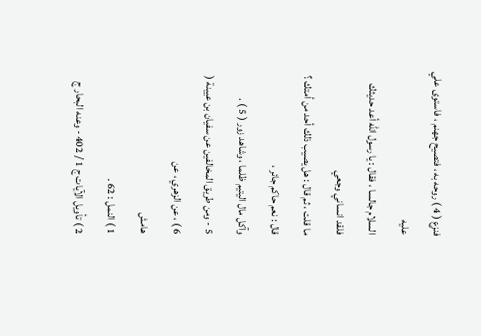فنزع ( 4 ) روحه به ، فتصيح جهنم ، فاستوى علي عليه
السلام جالسا ، فقال : يا رسول الله أعد حديثك فلقد انساني وجعي
ما قلت ، ثم قال : هل يصيب ذلك أحد من أمتك ؟ قال : نعم حاكم جائر ،
وآكل مال اليتيم ظلما ، وشاهد زور ( 5 ) .
5 - ومن طريق المخالفين عن سفيان بن عيينة ( 6 ) ، عن الزهري ، عن
هامش
1 ) النمل : 62 .
2 ) تأويل الآيات ج 1 / 402 - وعنه البحار ج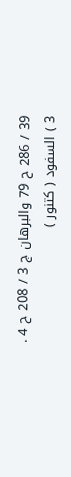39 / 286 ح 79 والبرهان ج 3 / 208 ح 4 .
3 ) السفود ( كتنور )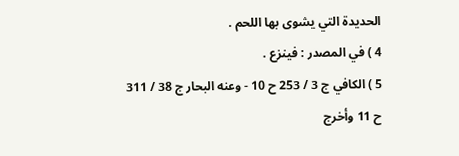الحديدة التي يشوى بها اللحم .
4 ) في المصدر : فينزع .
5 ) الكافي ج 3 / 253 ح 10 - وعنه البحار ج 38 / 311 ح 11 وأخرج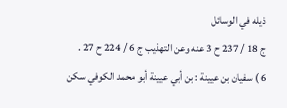ذيله في الوسائل
ج 18 / 237 ح 3 عنه وعن التهذيب ج 6 / 224 ح 27 .
6 ) سفيان بن عيينة : بن أبي عيينة أبو محمد الكوفي سكن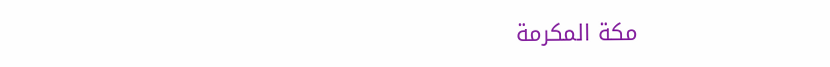مكة المكرمة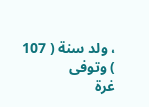، ولد سنة ( 107 ) وتوفى
غرة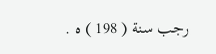رجب سنة ( 198 ) ه .